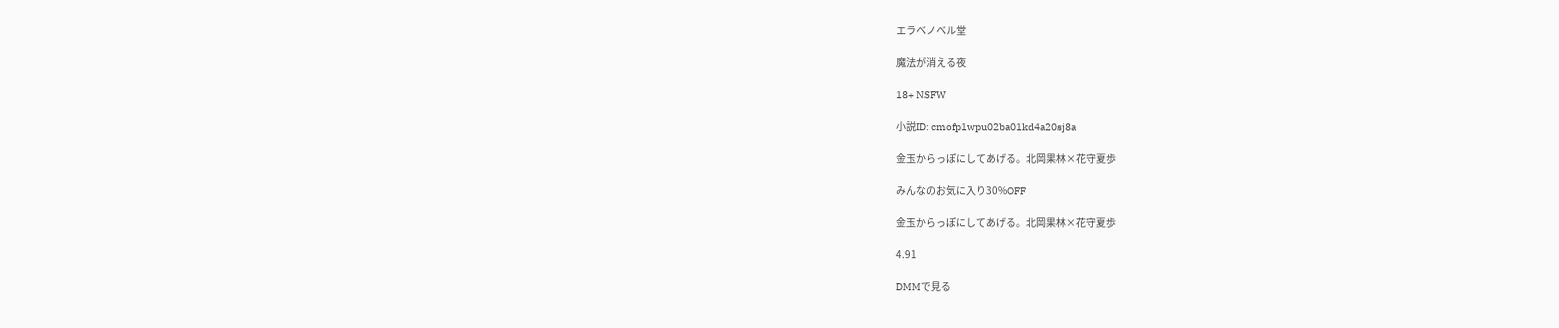エラベノベル堂

魔法が消える夜

18+ NSFW

小説ID: cmofp1wpu02ba01kd4a20sj8a

金玉からっぽにしてあげる。北岡果林×花守夏歩

みんなのお気に入り30%OFF

金玉からっぽにしてあげる。北岡果林×花守夏歩

4.91

DMMで見る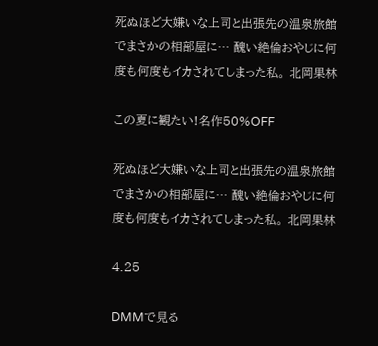死ぬほど大嫌いな上司と出張先の温泉旅館でまさかの相部屋に… 醜い絶倫おやじに何度も何度もイカされてしまった私。 北岡果林

この夏に観たい!名作50%OFF

死ぬほど大嫌いな上司と出張先の温泉旅館でまさかの相部屋に… 醜い絶倫おやじに何度も何度もイカされてしまった私。 北岡果林

4.25

DMMで見る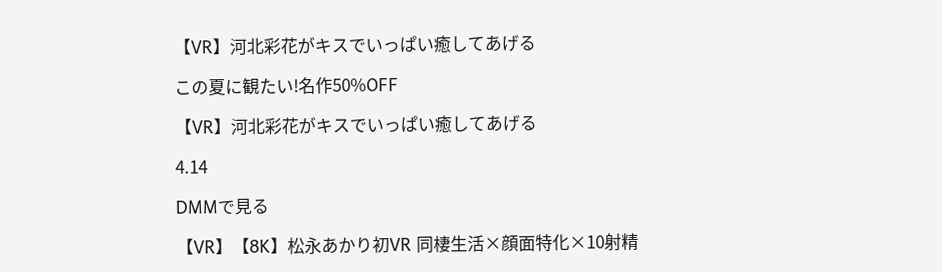【VR】河北彩花がキスでいっぱい癒してあげる

この夏に観たい!名作50%OFF

【VR】河北彩花がキスでいっぱい癒してあげる

4.14

DMMで見る

【VR】【8K】松永あかり初VR 同棲生活×顔面特化×10射精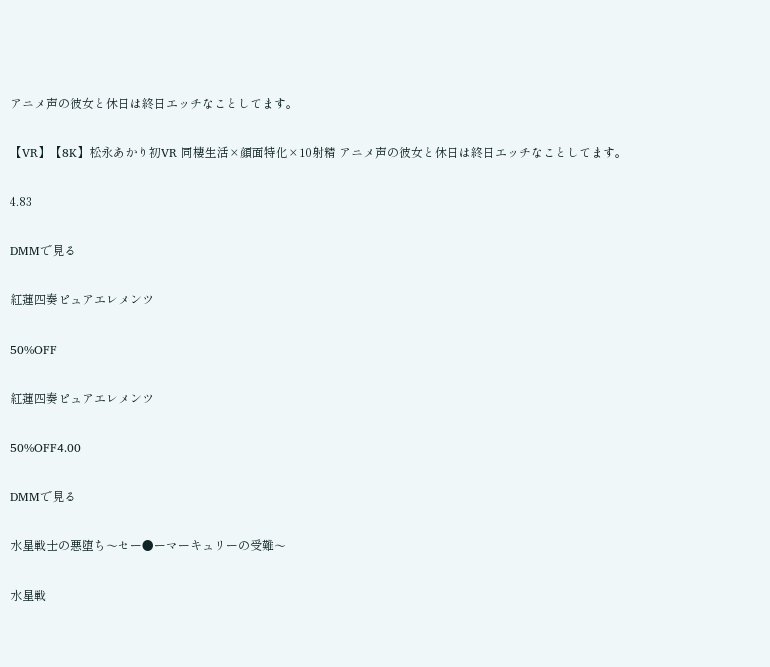アニメ声の彼女と休日は終日エッチなことしてます。

【VR】【8K】松永あかり初VR 同棲生活×顔面特化×10射精 アニメ声の彼女と休日は終日エッチなことしてます。

4.83

DMMで見る

紅蓮四奏ピュアエレメンツ

50%OFF

紅蓮四奏ピュアエレメンツ

50%OFF4.00

DMMで見る

水星戦士の悪堕ち〜セー●ーマーキュリーの受難〜

水星戦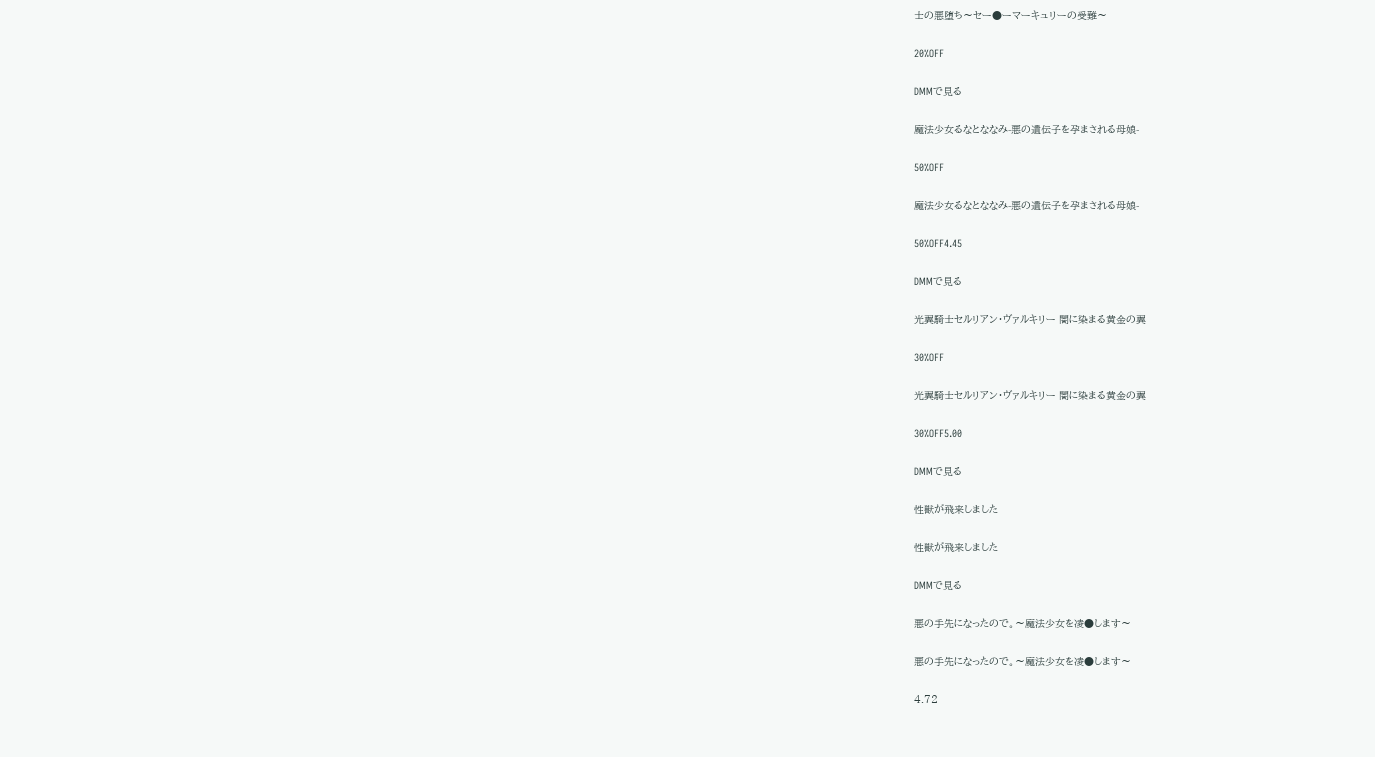士の悪堕ち〜セー●ーマーキュリーの受難〜

20%OFF

DMMで見る

魔法少女るなとななみ-悪の遺伝子を孕まされる母娘-

50%OFF

魔法少女るなとななみ-悪の遺伝子を孕まされる母娘-

50%OFF4.45

DMMで見る

光翼騎士セルリアン・ヴァルキリー 闇に染まる黄金の翼

30%OFF

光翼騎士セルリアン・ヴァルキリー 闇に染まる黄金の翼

30%OFF5.00

DMMで見る

性獣が飛来しました

性獣が飛来しました

DMMで見る

悪の手先になったので。〜魔法少女を凌●します〜

悪の手先になったので。〜魔法少女を凌●します〜

4.72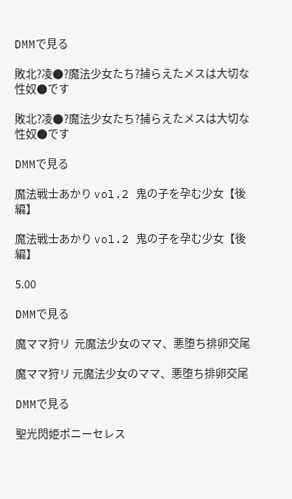DMMで見る

敗北?凌●?魔法少女たち?捕らえたメスは大切な性奴●です

敗北?凌●?魔法少女たち?捕らえたメスは大切な性奴●です

DMMで見る

魔法戦士あかり vol.2 鬼の子を孕む少女【後編】

魔法戦士あかり vol.2 鬼の子を孕む少女【後編】

5.00

DMMで見る

魔ママ狩リ  元魔法少女のママ、悪堕ち排卵交尾

魔ママ狩リ 元魔法少女のママ、悪堕ち排卵交尾

DMMで見る

聖光閃姫ポニーセレス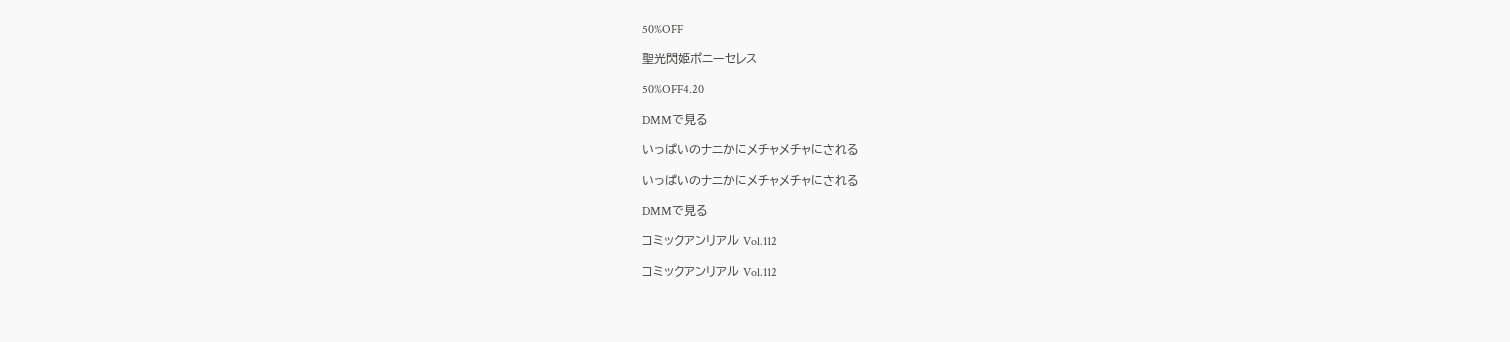50%OFF

聖光閃姫ポニーセレス

50%OFF4.20

DMMで見る

いっぱいのナニかにメチャメチャにされる

いっぱいのナニかにメチャメチャにされる

DMMで見る

コミックアンリアル Vol.112

コミックアンリアル Vol.112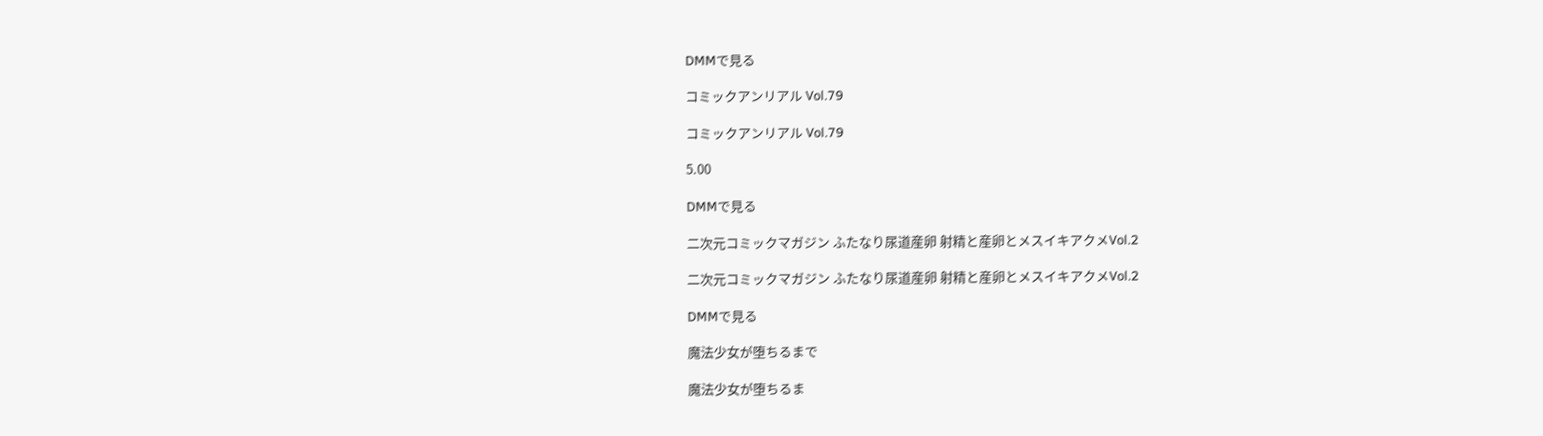DMMで見る

コミックアンリアル Vol.79

コミックアンリアル Vol.79

5.00

DMMで見る

二次元コミックマガジン ふたなり尿道産卵 射精と産卵とメスイキアクメVol.2

二次元コミックマガジン ふたなり尿道産卵 射精と産卵とメスイキアクメVol.2

DMMで見る

魔法少女が堕ちるまで

魔法少女が堕ちるま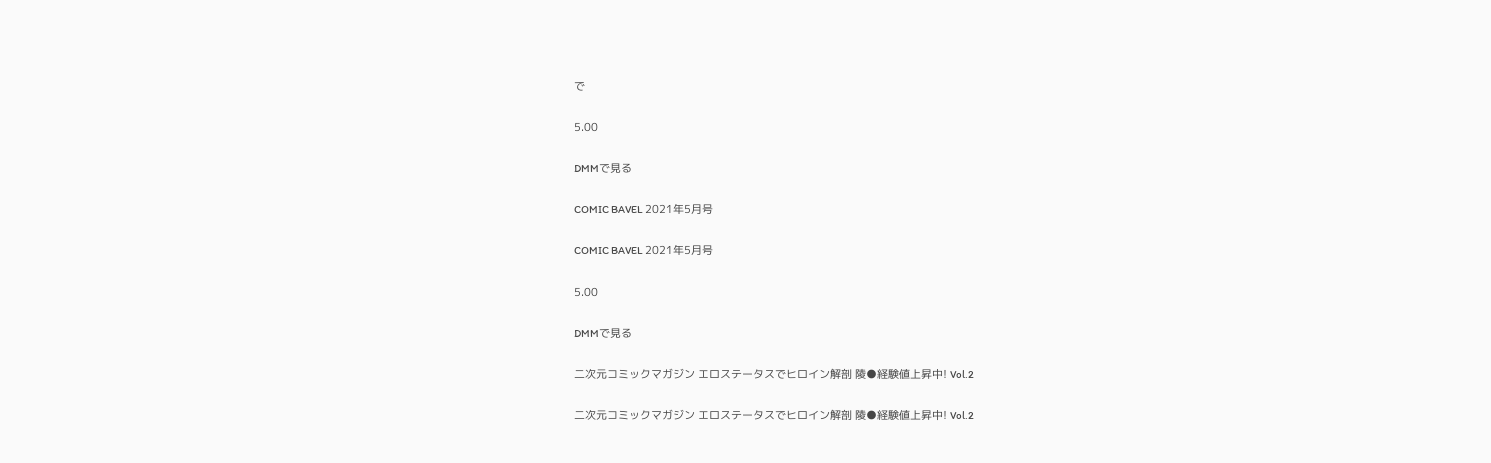で

5.00

DMMで見る

COMIC BAVEL 2021年5月号

COMIC BAVEL 2021年5月号

5.00

DMMで見る

二次元コミックマガジン エロステータスでヒロイン解剖 陵●経験値上昇中! Vol.2

二次元コミックマガジン エロステータスでヒロイン解剖 陵●経験値上昇中! Vol.2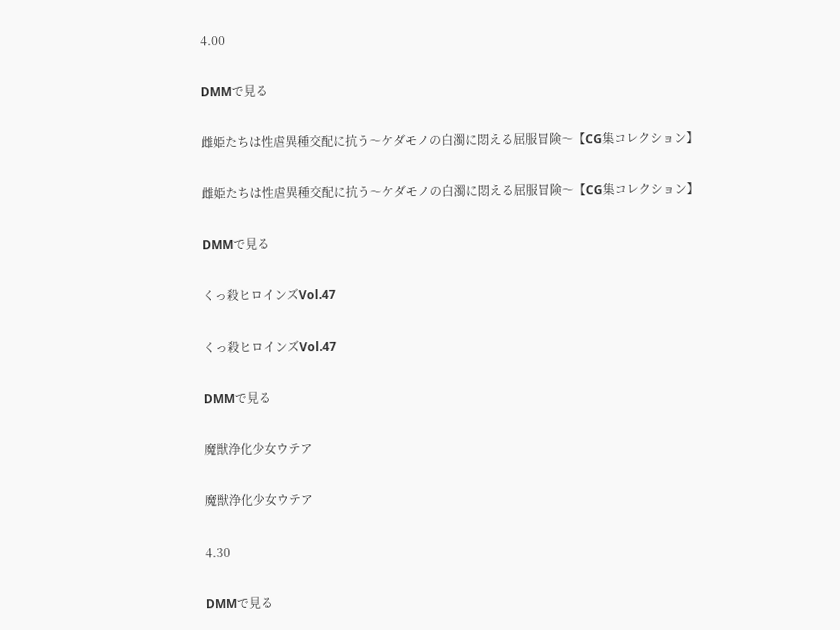4.00

DMMで見る

雌姫たちは性虐異種交配に抗う〜ケダモノの白濁に悶える屈服冒険〜【CG集コレクション】

雌姫たちは性虐異種交配に抗う〜ケダモノの白濁に悶える屈服冒険〜【CG集コレクション】

DMMで見る

くっ殺ヒロインズVol.47

くっ殺ヒロインズVol.47

DMMで見る

魔獣浄化少女ウテア

魔獣浄化少女ウテア

4.30

DMMで見る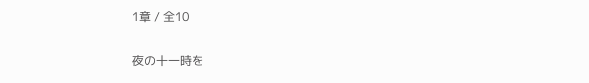1章 / 全10

夜の十一時を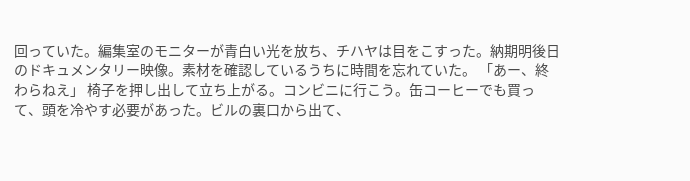回っていた。編集室のモニターが青白い光を放ち、チハヤは目をこすった。納期明後日のドキュメンタリー映像。素材を確認しているうちに時間を忘れていた。 「あー、終わらねえ」 椅子を押し出して立ち上がる。コンビニに行こう。缶コーヒーでも買って、頭を冷やす必要があった。ビルの裏口から出て、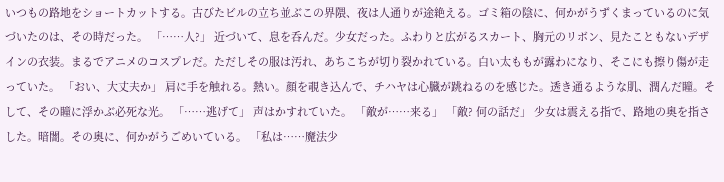いつもの路地をショートカットする。古びたビルの立ち並ぶこの界隈、夜は人通りが途絶える。ゴミ箱の陰に、何かがうずくまっているのに気づいたのは、その時だった。 「……人?」 近づいて、息を呑んだ。少女だった。ふわりと広がるスカート、胸元のリボン、見たこともないデザインの衣装。まるでアニメのコスプレだ。ただしその服は汚れ、あちこちが切り裂かれている。白い太ももが露わになり、そこにも擦り傷が走っていた。 「おい、大丈夫か」 肩に手を触れる。熱い。顔を覗き込んで、チハヤは心臓が跳ねるのを感じた。透き通るような肌、潤んだ瞳。そして、その瞳に浮かぶ必死な光。 「……逃げて」 声はかすれていた。 「敵が……来る」 「敵? 何の話だ」 少女は震える指で、路地の奥を指さした。暗闇。その奥に、何かがうごめいている。 「私は……魔法少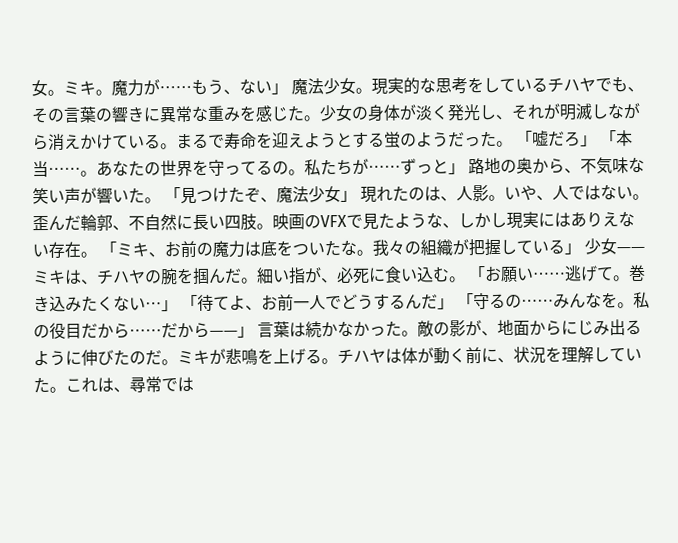女。ミキ。魔力が……もう、ない」 魔法少女。現実的な思考をしているチハヤでも、その言葉の響きに異常な重みを感じた。少女の身体が淡く発光し、それが明滅しながら消えかけている。まるで寿命を迎えようとする蛍のようだった。 「嘘だろ」 「本当……。あなたの世界を守ってるの。私たちが……ずっと」 路地の奥から、不気味な笑い声が響いた。 「見つけたぞ、魔法少女」 現れたのは、人影。いや、人ではない。歪んだ輪郭、不自然に長い四肢。映画のVFXで見たような、しかし現実にはありえない存在。 「ミキ、お前の魔力は底をついたな。我々の組織が把握している」 少女——ミキは、チハヤの腕を掴んだ。細い指が、必死に食い込む。 「お願い……逃げて。巻き込みたくない…」 「待てよ、お前一人でどうするんだ」 「守るの……みんなを。私の役目だから……だから——」 言葉は続かなかった。敵の影が、地面からにじみ出るように伸びたのだ。ミキが悲鳴を上げる。チハヤは体が動く前に、状況を理解していた。これは、尋常では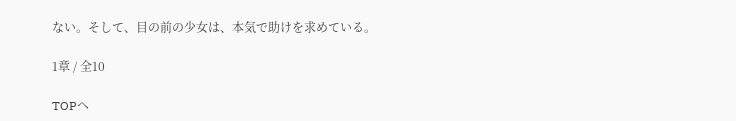ない。そして、目の前の少女は、本気で助けを求めている。

1章 / 全10

TOPへ